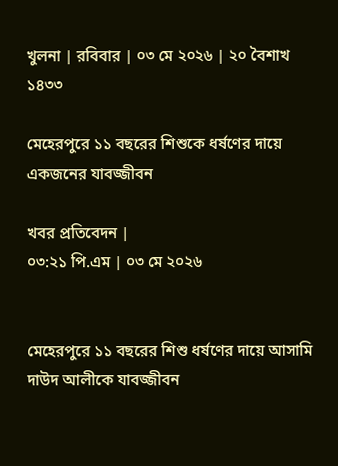খুলনা | রবিবার | ০৩ মে ২০২৬ | ২০ বৈশাখ ১৪৩৩

মেহেরপুরে ১১ বছরের শিশুকে ধর্ষণের দায়ে একজনের যাবজ্জীবন

খবর প্রতিবেদন |
০৩:২১ পি.এম | ০৩ মে ২০২৬


মেহেরপুরে ১১ বছরের শিশু ধর্ষণের দায়ে আসামি দাউদ আলীকে যাবজ্জীবন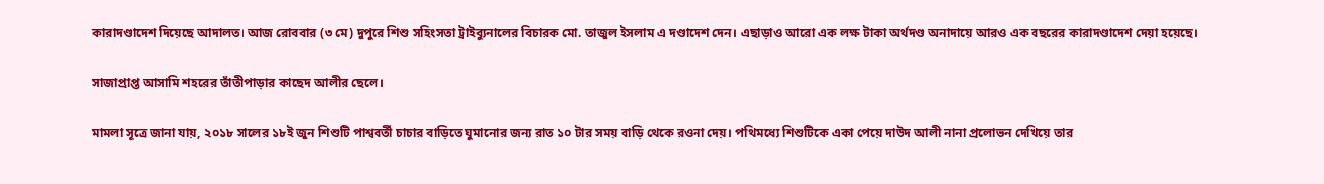কারাদণ্ডাদেশ দিয়েছে আদালত। আজ রোববার (৩ মে) দুপুরে শিশু সহিংসতা ট্রাইব্যুনালের বিচারক মো. তাজুল ইসলাম এ দণ্ডাদেশ দেন। এছাড়াও আরো এক লক্ষ টাকা অর্থদণ্ড অনাদায়ে আরও এক বছরের কারাদণ্ডাদেশ দেয়া হয়েছে।

সাজাপ্রাপ্ত আসামি শহরের তাঁতীপাড়ার কাছেদ আলীর ছেলে।

মামলা সূত্রে জানা যায়, ২০১৮ সালের ১৮ই জুন শিশুটি পাশ্ববর্তী চাচার বাড়িতে ঘুমানোর জন্য রাত ১০ টার সময় বাড়ি থেকে রওনা দেয়। পথিমধ্যে শিশুটিকে একা পেয়ে দাউদ আলী নানা প্রলোভন দেখিয়ে তার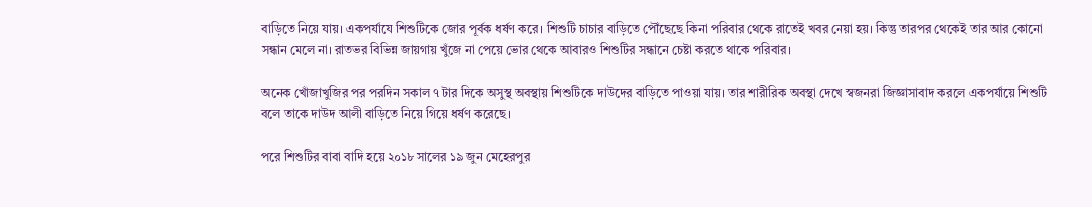বাড়িতে নিয়ে যায়। একপর্যাযে শিশুটিকে জোর পূর্বক ধর্ষণ করে। শিশুটি চাচার বাড়িতে পৌঁছেছে কিনা পরিবার থেকে রাতেই খবর নেয়া হয়। কিন্তু তারপর থেকেই তার আর কোনো সন্ধান মেলে না। রাতভর বিভিন্ন জায়গায় খুঁজে না পেয়ে ভোর থেকে আবারও শিশুটির সন্ধানে চেষ্টা করতে থাকে পরিবার।

অনেক খোঁজাখুজির পর পরদিন সকাল ৭ টার দিকে অসুস্থ অবস্থায় শিশুটিকে দাউদের বাড়িতে পাওয়া যায়। তার শারীরিক অবস্থা দেখে স্বজনরা জিজ্ঞাসাবাদ করলে একপর্যায়ে শিশুটি বলে তাকে দাউদ আলী বাড়িতে নিয়ে গিয়ে ধর্ষণ করেছে।

পরে শিশুটির বাবা বাদি হয়ে ২০১৮ সালের ১৯ জুন মেহেরপুর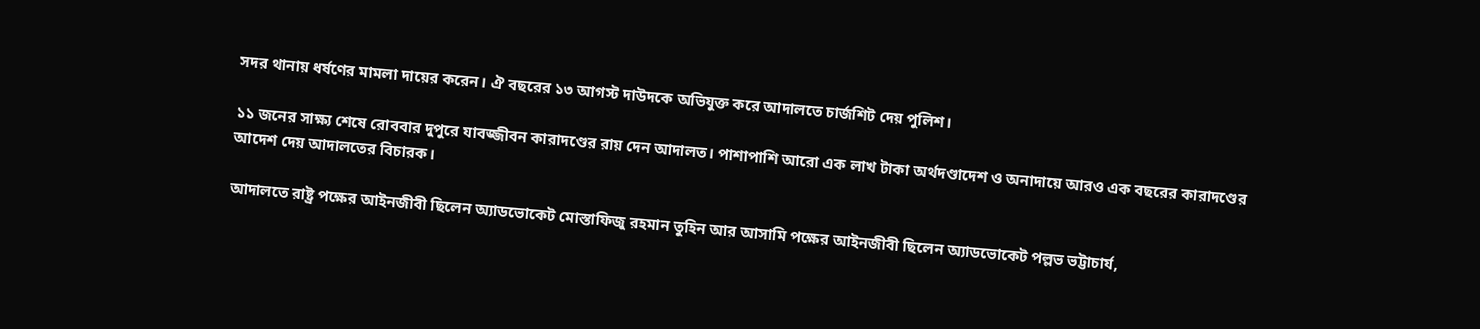সদর থানায় ধর্ষণের মামলা দায়ের করেন। ঐ বছরের ১৩ আগস্ট দাউদকে অভিযুক্ত করে আদালতে চার্জশিট দেয় পুলিশ।

১১ জনের সাক্ষ্য শেষে রোববার দুপুরে যাবজ্জীবন কারাদণ্ডের রায় দেন আদালত। পাশাপাশি আরো এক লাখ টাকা অর্থদণ্ডাদেশ ও অনাদায়ে আরও এক বছরের কারাদণ্ডের আদেশ দেয় আদালতের বিচারক।

আদালতে রাষ্ট্র পক্ষের আইনজীবী ছিলেন অ্যাডভোকেট মোস্তাফিজু রহমান তুহিন আর আসামি পক্ষের আইনজীবী ছিলেন অ্যাডভোকেট পল্লভ ভট্টাচার্য,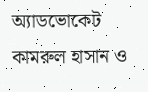অ্যাডভোকেট কামরুল হাসান ও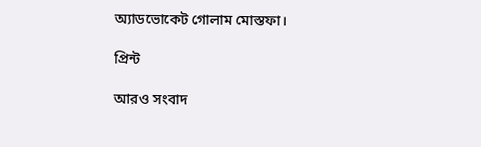অ্যাডভোকেট গোলাম মোস্তফা।

প্রিন্ট

আরও সংবাদ